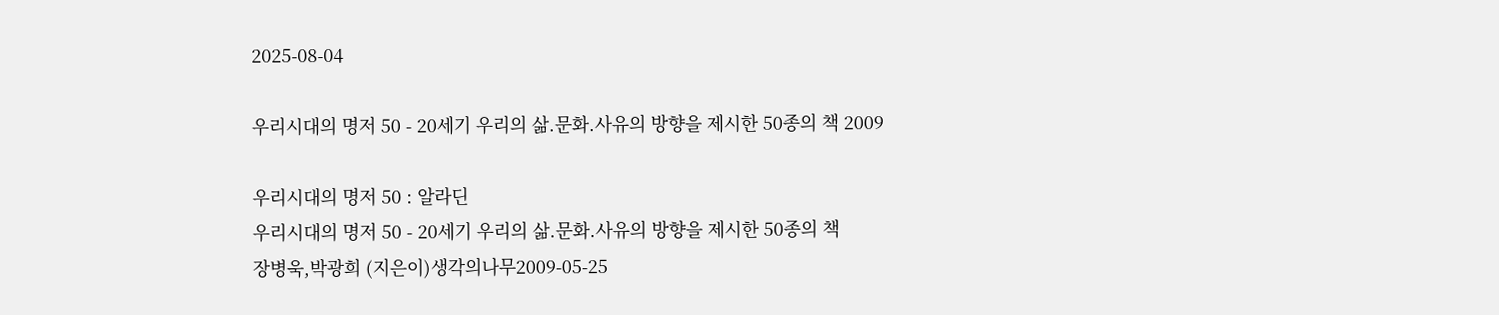2025-08-04

우리시대의 명저 50 - 20세기 우리의 삶.문화.사유의 방향을 제시한 50종의 책 2009

우리시대의 명저 50 : 알라딘
우리시대의 명저 50 - 20세기 우리의 삶.문화.사유의 방향을 제시한 50종의 책
장병욱,박광희 (지은이)생각의나무2009-05-25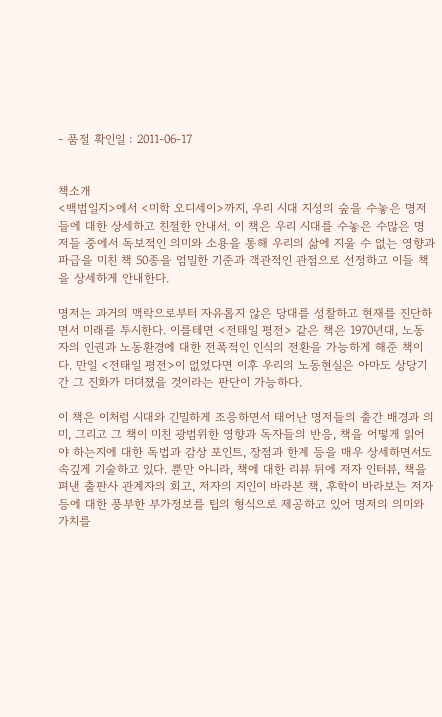- 품절 확인일 : 2011-06-17


책소개
<백범일지>에서 <미학 오디세이>까지, 우리 시대 지성의 숲을 수놓은 명저들에 대한 상세하고 친절한 안내서. 이 책은 우리 시대를 수놓은 수많은 명저들 중에서 독보적인 의미와 소용을 통해 우리의 삶에 지울 수 없는 영향과 파급을 미친 책 50종을 엄밀한 기준과 객관적인 관점으로 선정하고 이들 책을 상세하게 안내한다.

명저는 과거의 맥락으로부터 자유롭지 않은 당대를 성찰하고 현재를 진단하면서 미래를 투시한다. 이를테면 <전태일 평전> 같은 책은 1970년대, 노동자의 인권과 노동환경에 대한 전폭적인 인식의 전환을 가능하게 해준 책이다. 만일 <전태일 평전>이 없었다면 이후 우리의 노동현실은 아마도 상당기간 그 진화가 더뎌졌을 것이라는 판단이 가능하다.

이 책은 이처럼 시대와 긴밀하게 조응하면서 태어난 명저들의 출간 배경과 의미, 그리고 그 책이 미친 광범위한 영향과 독자들의 반응, 책을 어떻게 읽어야 하는지에 대한 독법과 감상 포인트, 장점과 한계 등을 매우 상세하면서도 속깊게 기술하고 있다. 뿐만 아니라, 책에 대한 리뷰 뒤에 저자 인터뷰, 책을 펴낸 출판사 관계자의 회고, 저자의 지인이 바라본 책, 후학이 바라보는 저자 등에 대한 풍부한 부가정보를 팁의 형식으로 제공하고 있어 명저의 의미와 가치를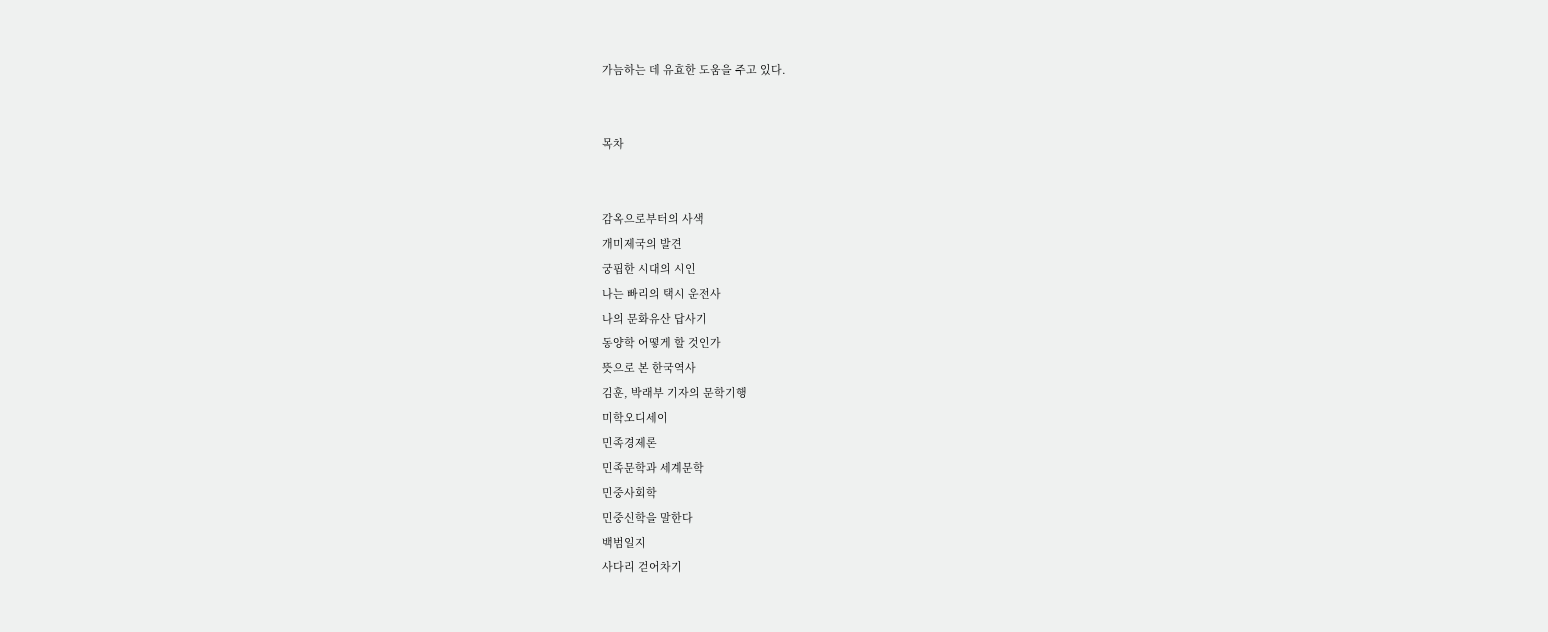가늠하는 데 유효한 도움을 주고 있다.


목차


감옥으로부터의 사색
개미제국의 발견
궁핍한 시대의 시인
나는 빠리의 택시 운전사
나의 문화유산 답사기
동양학 어떻게 할 것인가
뜻으로 본 한국역사
김훈, 박래부 기자의 문학기행
미학오디세이
민족경제론
민족문학과 세계문학
민중사회학
민중신학을 말한다
백범일지
사다리 걷어차기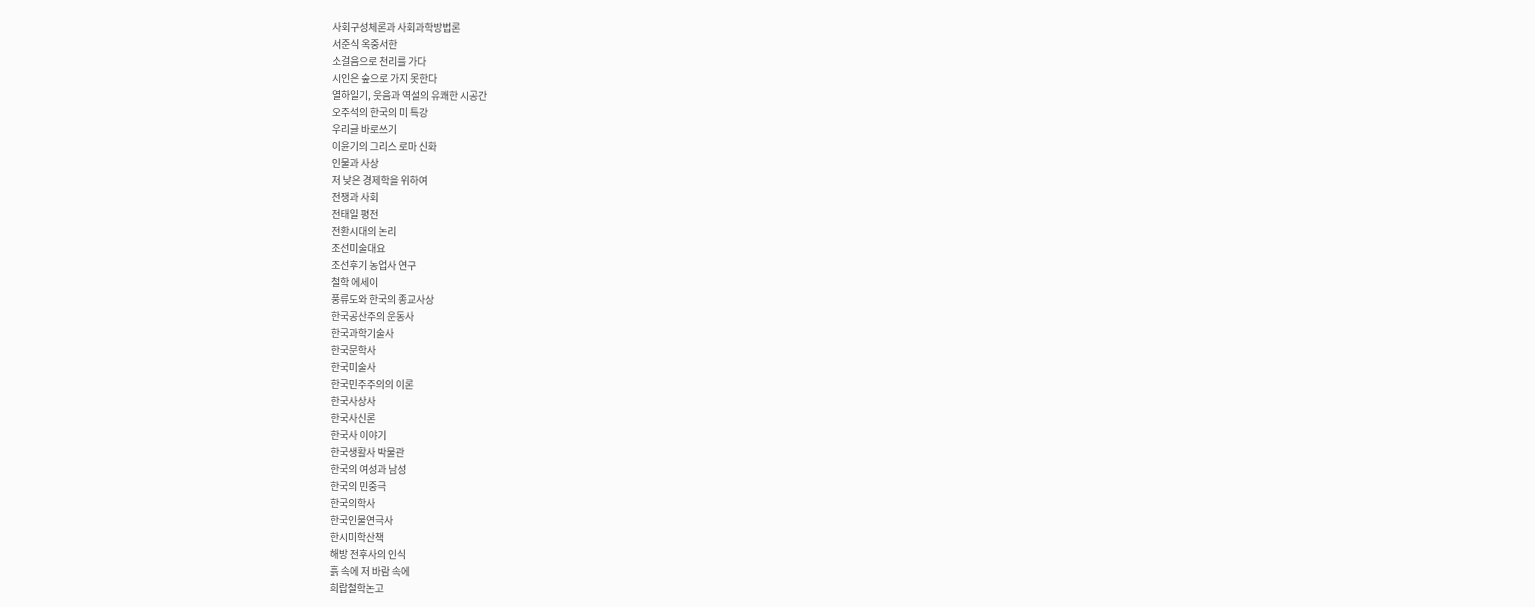사회구성체론과 사회과학방법론
서준식 옥중서한
소걸음으로 천리를 가다
시인은 숲으로 가지 못한다
열하일기, 웃음과 역설의 유쾌한 시공간
오주석의 한국의 미 특강
우리글 바로쓰기
이윤기의 그리스 로마 신화
인물과 사상
저 낮은 경제학을 위하여
전쟁과 사회
전태일 평전
전환시대의 논리
조선미술대요
조선후기 농업사 연구
철학 에세이
풍류도와 한국의 종교사상
한국공산주의 운동사
한국과학기술사
한국문학사
한국미술사
한국민주주의의 이론
한국사상사
한국사신론
한국사 이야기
한국생활사 박물관
한국의 여성과 남성
한국의 민중극
한국의학사
한국인물연극사
한시미학산책
해방 전후사의 인식
흙 속에 저 바람 속에
희랍철학논고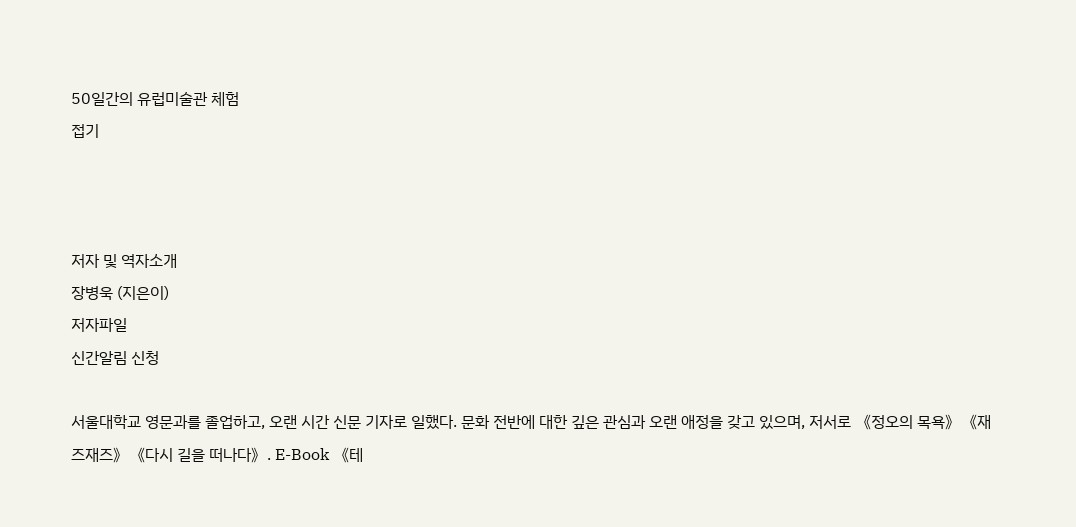50일간의 유럽미술관 체험
접기



저자 및 역자소개
장병욱 (지은이)
저자파일
신간알림 신청

서울대학교 영문과를 졸업하고, 오랜 시간 신문 기자로 일했다. 문화 전반에 대한 깊은 관심과 오랜 애정을 갖고 있으며, 저서로 《정오의 목욕》《재즈재즈》《다시 길을 떠나다》. E-Book 《테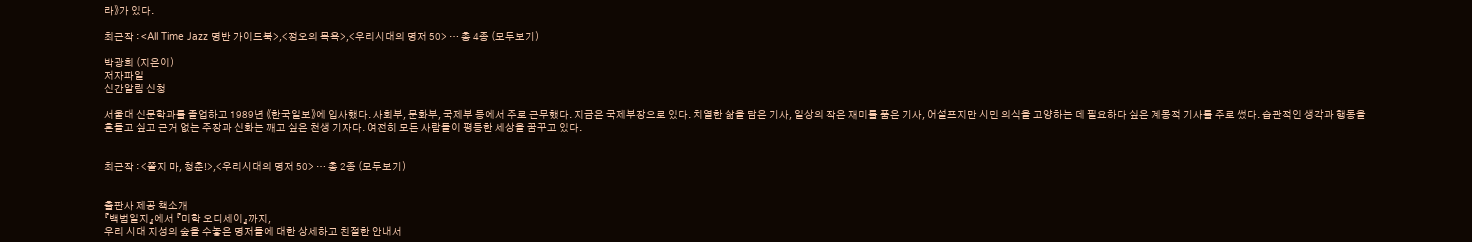라》가 있다.

최근작 : <All Time Jazz 명반 가이드북>,<정오의 목욕>,<우리시대의 명저 50> … 총 4종 (모두보기)

박광희 (지은이)
저자파일
신간알림 신청

서울대 신문학과를 졸업하고 1989년 《한국일보》에 입사했다. 사회부, 문화부, 국제부 등에서 주로 근무했다. 지금은 국제부장으로 있다. 치열한 삶을 담은 기사, 일상의 작은 재미를 품은 기사, 어설프지만 시민 의식을 고양하는 데 필요하다 싶은 계몽적 기사를 주로 썼다. 습관적인 생각과 행동을 흔들고 싶고 근거 없는 주장과 신화는 깨고 싶은 천생 기자다. 여전히 모든 사람들이 평등한 세상을 꿈꾸고 있다.


최근작 : <쫄지 마, 청춘!>,<우리시대의 명저 50> … 총 2종 (모두보기)


출판사 제공 책소개
『백범일지』에서 『미학 오디세이』까지,
우리 시대 지성의 숲을 수놓은 명저들에 대한 상세하고 친절한 안내서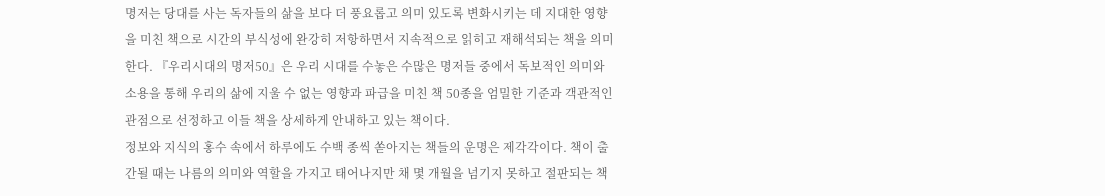명저는 당대를 사는 독자들의 삶을 보다 더 풍요롭고 의미 있도록 변화시키는 데 지대한 영향을 미친 책으로 시간의 부식성에 완강히 저항하면서 지속적으로 읽히고 재해석되는 책을 의미한다. 『우리시대의 명저50』은 우리 시대를 수놓은 수많은 명저들 중에서 독보적인 의미와 소용을 통해 우리의 삶에 지울 수 없는 영향과 파급을 미친 책 50종을 엄밀한 기준과 객관적인 관점으로 선정하고 이들 책을 상세하게 안내하고 있는 책이다.
정보와 지식의 홍수 속에서 하루에도 수백 종씩 쏟아지는 책들의 운명은 제각각이다. 책이 출간될 때는 나름의 의미와 역할을 가지고 태어나지만 채 몇 개월을 넘기지 못하고 절판되는 책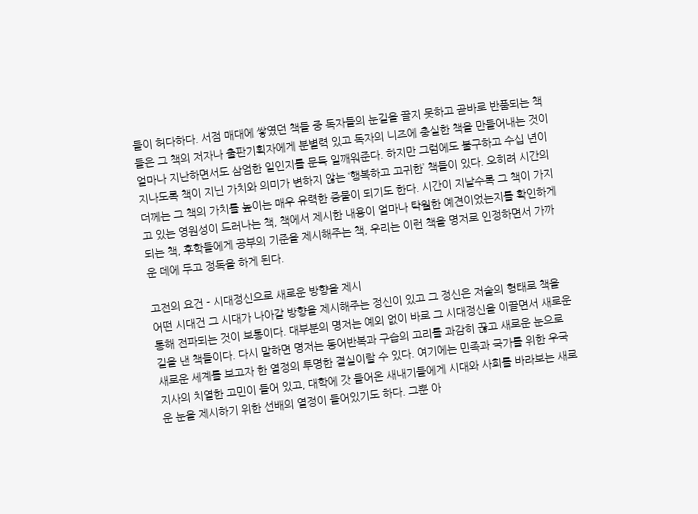들이 허다하다. 서점 매대에 쌓였던 책들 중 독자들의 눈길을 끌지 못하고 곧바로 반품되는 책들은 그 책의 저자나 출판기획자에게 분별력 있고 독자의 니즈에 충실한 책을 만들어내는 것이 얼마나 지난하면서도 삼엄한 일인지를 문득 일깨워준다. 하지만 그럼에도 불구하고 수십 년이 지나도록 책이 지닌 가치와 의미가 변하지 않는 ‘행복하고 고귀한’ 책들이 있다. 오히려 시간의 더께는 그 책의 가치를 높이는 매우 유력한 증물이 되기도 한다. 시간이 지날수록 그 책이 가지고 있는 영원성이 드러나는 책, 책에서 제시한 내용이 얼마나 탁월한 예견이었는지를 확인하게 되는 책, 후학들에게 공부의 기준을 제시해주는 책, 우리는 이런 책을 명저로 인정하면서 가까운 데에 두고 정독을 하게 된다.

고전의 요건 - 시대정신으로 새로운 방향을 제시
어떤 시대건 그 시대가 나아갈 방향을 제시해주는 정신이 있고 그 정신은 저술의 형태로 책을 통해 전파되는 것이 보통이다. 대부분의 명저는 예외 없이 바로 그 시대정신을 이끌면서 새로운 길을 낸 책들이다. 다시 말하면 명저는 동어반복과 구습의 고리를 과감히 끊고 새로운 눈으로 새로운 세계를 보고자 한 열정의 투명한 결실이랄 수 있다. 여기에는 민족과 국가를 위한 우국지사의 치열한 고민이 들어 있고, 대학에 갓 들어온 새내기들에게 시대와 사회를 바라보는 새로운 눈을 제시하기 위한 선배의 열정이 들어있기도 하다. 그뿐 아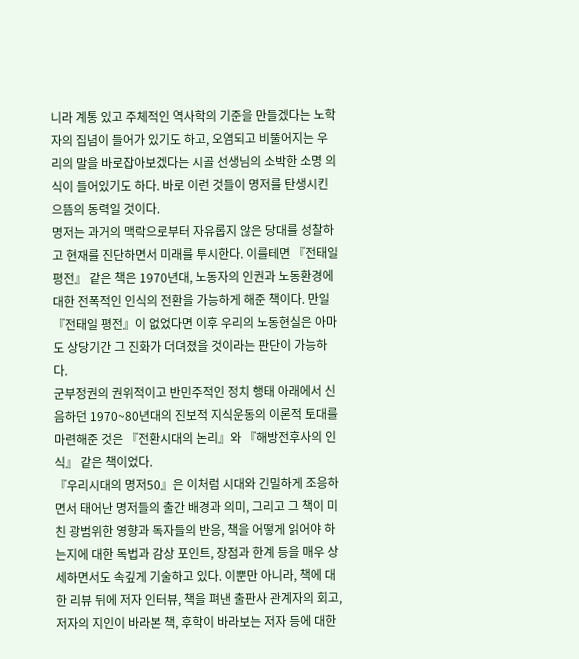니라 계통 있고 주체적인 역사학의 기준을 만들겠다는 노학자의 집념이 들어가 있기도 하고, 오염되고 비뚤어지는 우리의 말을 바로잡아보겠다는 시골 선생님의 소박한 소명 의식이 들어있기도 하다. 바로 이런 것들이 명저를 탄생시킨 으뜸의 동력일 것이다.
명저는 과거의 맥락으로부터 자유롭지 않은 당대를 성찰하고 현재를 진단하면서 미래를 투시한다. 이를테면 『전태일 평전』 같은 책은 1970년대, 노동자의 인권과 노동환경에 대한 전폭적인 인식의 전환을 가능하게 해준 책이다. 만일 『전태일 평전』이 없었다면 이후 우리의 노동현실은 아마도 상당기간 그 진화가 더뎌졌을 것이라는 판단이 가능하다.
군부정권의 권위적이고 반민주적인 정치 행태 아래에서 신음하던 1970~80년대의 진보적 지식운동의 이론적 토대를 마련해준 것은 『전환시대의 논리』와 『해방전후사의 인식』 같은 책이었다.
『우리시대의 명저50』은 이처럼 시대와 긴밀하게 조응하면서 태어난 명저들의 출간 배경과 의미, 그리고 그 책이 미친 광범위한 영향과 독자들의 반응, 책을 어떻게 읽어야 하는지에 대한 독법과 감상 포인트, 장점과 한계 등을 매우 상세하면서도 속깊게 기술하고 있다. 이뿐만 아니라, 책에 대한 리뷰 뒤에 저자 인터뷰, 책을 펴낸 출판사 관계자의 회고, 저자의 지인이 바라본 책, 후학이 바라보는 저자 등에 대한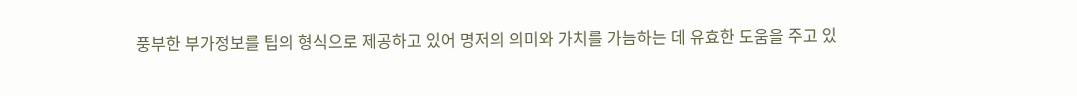풍부한 부가정보를 팁의 형식으로 제공하고 있어 명저의 의미와 가치를 가늠하는 데 유효한 도움을 주고 있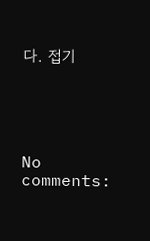다. 접기





No comments: